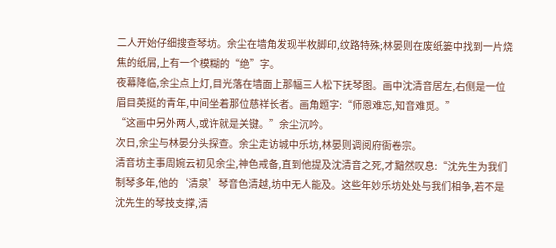二人开始仔细搜查琴坊。余尘在墙角发现半枚脚印,纹路特殊;林晏则在废纸篓中找到一片烧焦的纸屑,上有一个模糊的“绝”字。
夜幕降临,余尘点上灯,目光落在墙面上那幅三人松下抚琴图。画中沈清音居左,右侧是一位眉目英挺的青年,中间坐着那位慈祥长者。画角题字:“师恩难忘,知音难觅。”
“这画中另外两人,或许就是关键。”余尘沉吟。
次日,余尘与林晏分头探查。余尘走访城中乐坊,林晏则调阅府衙卷宗。
清音坊主事周婉云初见余尘,神色戒备,直到他提及沈清音之死,才黯然叹息:“沈先生为我们制琴多年,他的‘清泉’琴音色清越,坊中无人能及。这些年妙乐坊处处与我们相争,若不是沈先生的琴技支撑,清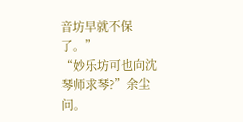音坊早就不保了。”
“妙乐坊可也向沈琴师求琴?”余尘问。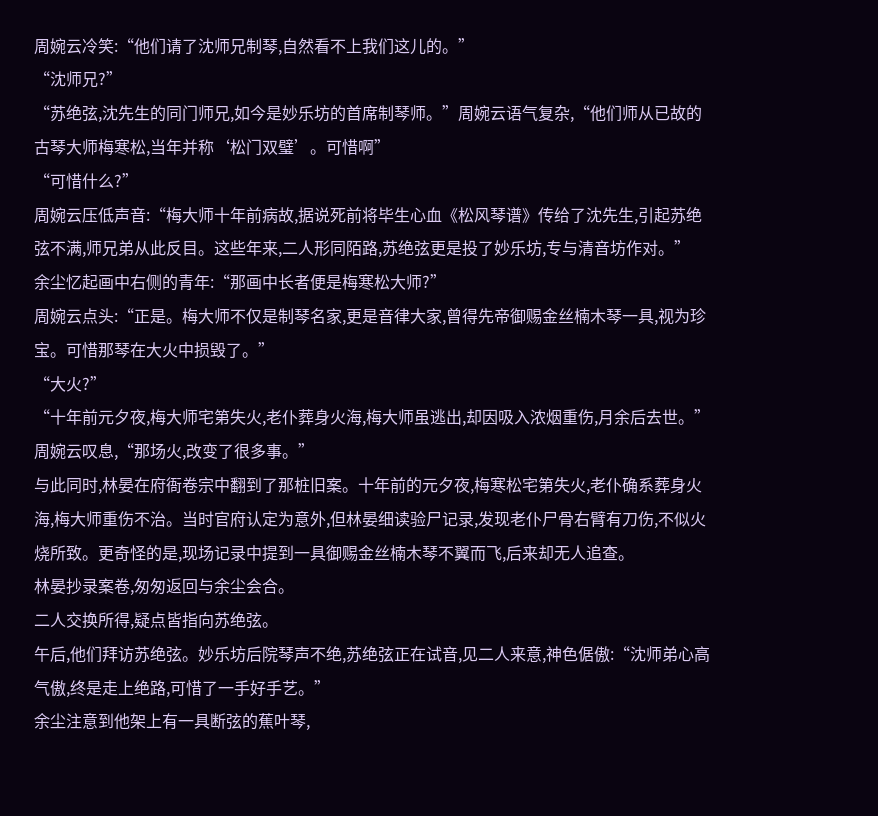周婉云冷笑:“他们请了沈师兄制琴,自然看不上我们这儿的。”
“沈师兄?”
“苏绝弦,沈先生的同门师兄,如今是妙乐坊的首席制琴师。”周婉云语气复杂,“他们师从已故的古琴大师梅寒松,当年并称‘松门双璧’。可惜啊”
“可惜什么?”
周婉云压低声音:“梅大师十年前病故,据说死前将毕生心血《松风琴谱》传给了沈先生,引起苏绝弦不满,师兄弟从此反目。这些年来,二人形同陌路,苏绝弦更是投了妙乐坊,专与清音坊作对。”
余尘忆起画中右侧的青年:“那画中长者便是梅寒松大师?”
周婉云点头:“正是。梅大师不仅是制琴名家,更是音律大家,曾得先帝御赐金丝楠木琴一具,视为珍宝。可惜那琴在大火中损毁了。”
“大火?”
“十年前元夕夜,梅大师宅第失火,老仆葬身火海,梅大师虽逃出,却因吸入浓烟重伤,月余后去世。”周婉云叹息,“那场火,改变了很多事。”
与此同时,林晏在府衙卷宗中翻到了那桩旧案。十年前的元夕夜,梅寒松宅第失火,老仆确系葬身火海,梅大师重伤不治。当时官府认定为意外,但林晏细读验尸记录,发现老仆尸骨右臂有刀伤,不似火烧所致。更奇怪的是,现场记录中提到一具御赐金丝楠木琴不翼而飞,后来却无人追查。
林晏抄录案卷,匆匆返回与余尘会合。
二人交换所得,疑点皆指向苏绝弦。
午后,他们拜访苏绝弦。妙乐坊后院琴声不绝,苏绝弦正在试音,见二人来意,神色倨傲:“沈师弟心高气傲,终是走上绝路,可惜了一手好手艺。”
余尘注意到他架上有一具断弦的蕉叶琴,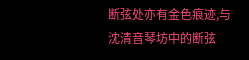断弦处亦有金色痕迹,与沈清音琴坊中的断弦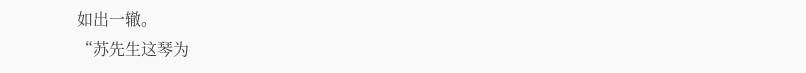如出一辙。
“苏先生这琴为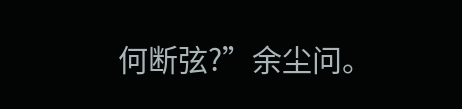何断弦?”余尘问。